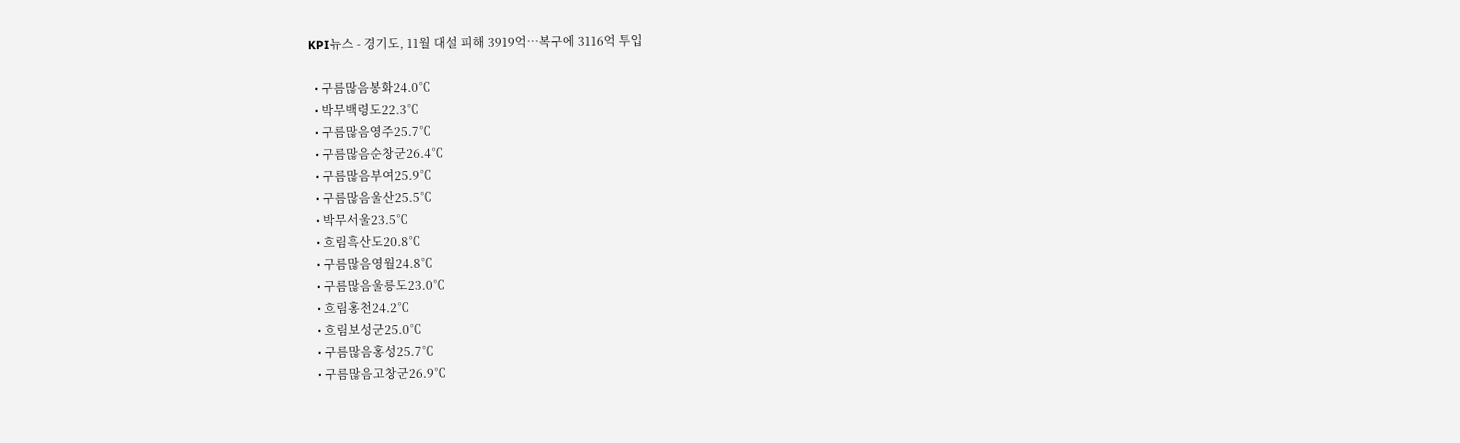KPI뉴스 - 경기도, 11월 대설 피해 3919억…복구에 3116억 투입

  • 구름많음봉화24.0℃
  • 박무백령도22.3℃
  • 구름많음영주25.7℃
  • 구름많음순창군26.4℃
  • 구름많음부여25.9℃
  • 구름많음울산25.5℃
  • 박무서울23.5℃
  • 흐림흑산도20.8℃
  • 구름많음영월24.8℃
  • 구름많음울릉도23.0℃
  • 흐림홍천24.2℃
  • 흐림보성군25.0℃
  • 구름많음홍성25.7℃
  • 구름많음고창군26.9℃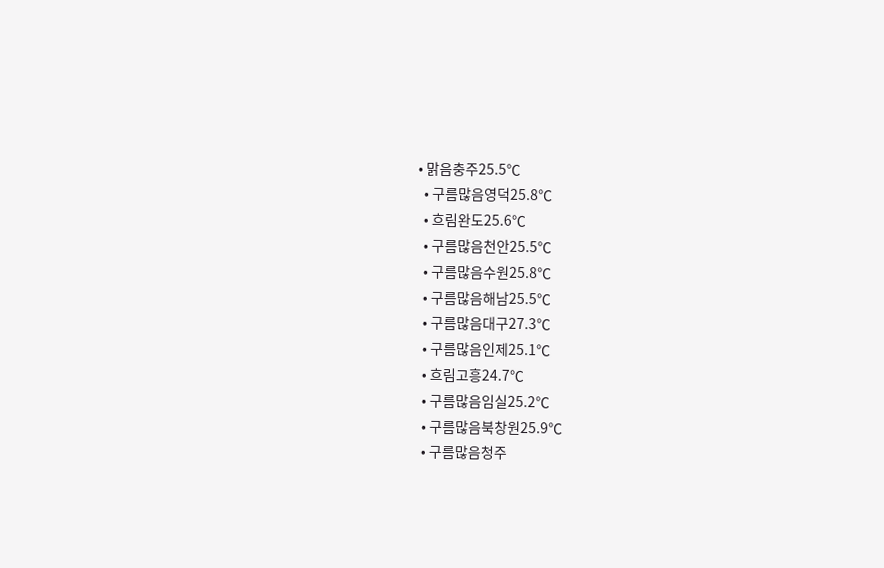• 맑음충주25.5℃
  • 구름많음영덕25.8℃
  • 흐림완도25.6℃
  • 구름많음천안25.5℃
  • 구름많음수원25.8℃
  • 구름많음해남25.5℃
  • 구름많음대구27.3℃
  • 구름많음인제25.1℃
  • 흐림고흥24.7℃
  • 구름많음임실25.2℃
  • 구름많음북창원25.9℃
  • 구름많음청주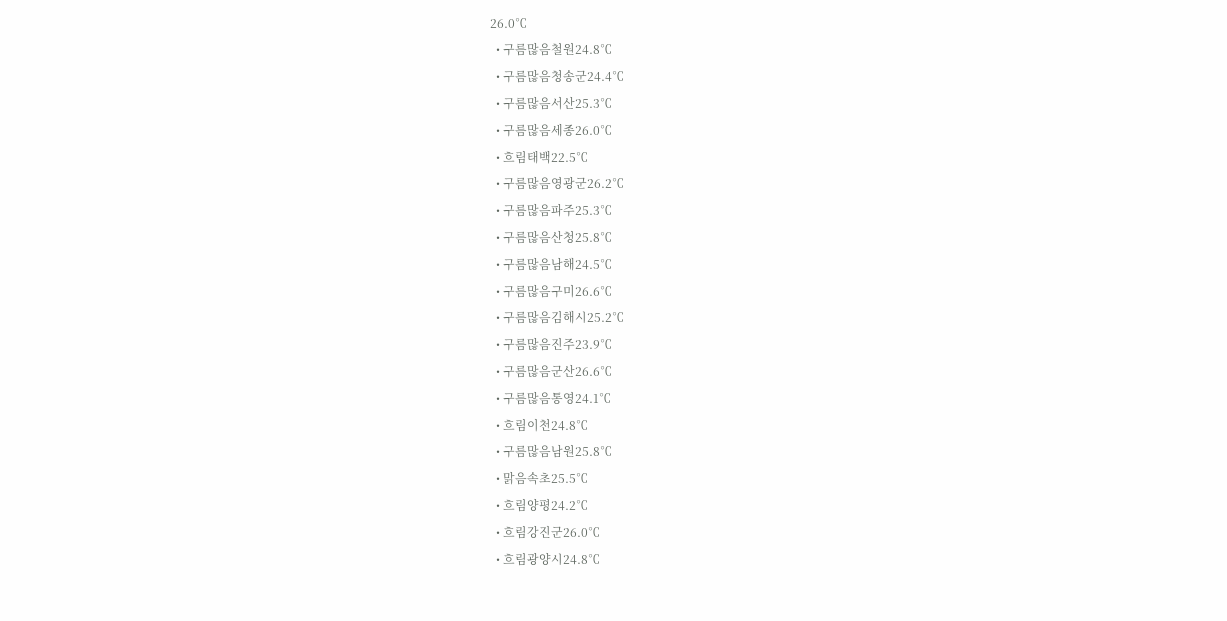26.0℃
  • 구름많음철원24.8℃
  • 구름많음청송군24.4℃
  • 구름많음서산25.3℃
  • 구름많음세종26.0℃
  • 흐림태백22.5℃
  • 구름많음영광군26.2℃
  • 구름많음파주25.3℃
  • 구름많음산청25.8℃
  • 구름많음남해24.5℃
  • 구름많음구미26.6℃
  • 구름많음김해시25.2℃
  • 구름많음진주23.9℃
  • 구름많음군산26.6℃
  • 구름많음통영24.1℃
  • 흐림이천24.8℃
  • 구름많음남원25.8℃
  • 맑음속초25.5℃
  • 흐림양평24.2℃
  • 흐림강진군26.0℃
  • 흐림광양시24.8℃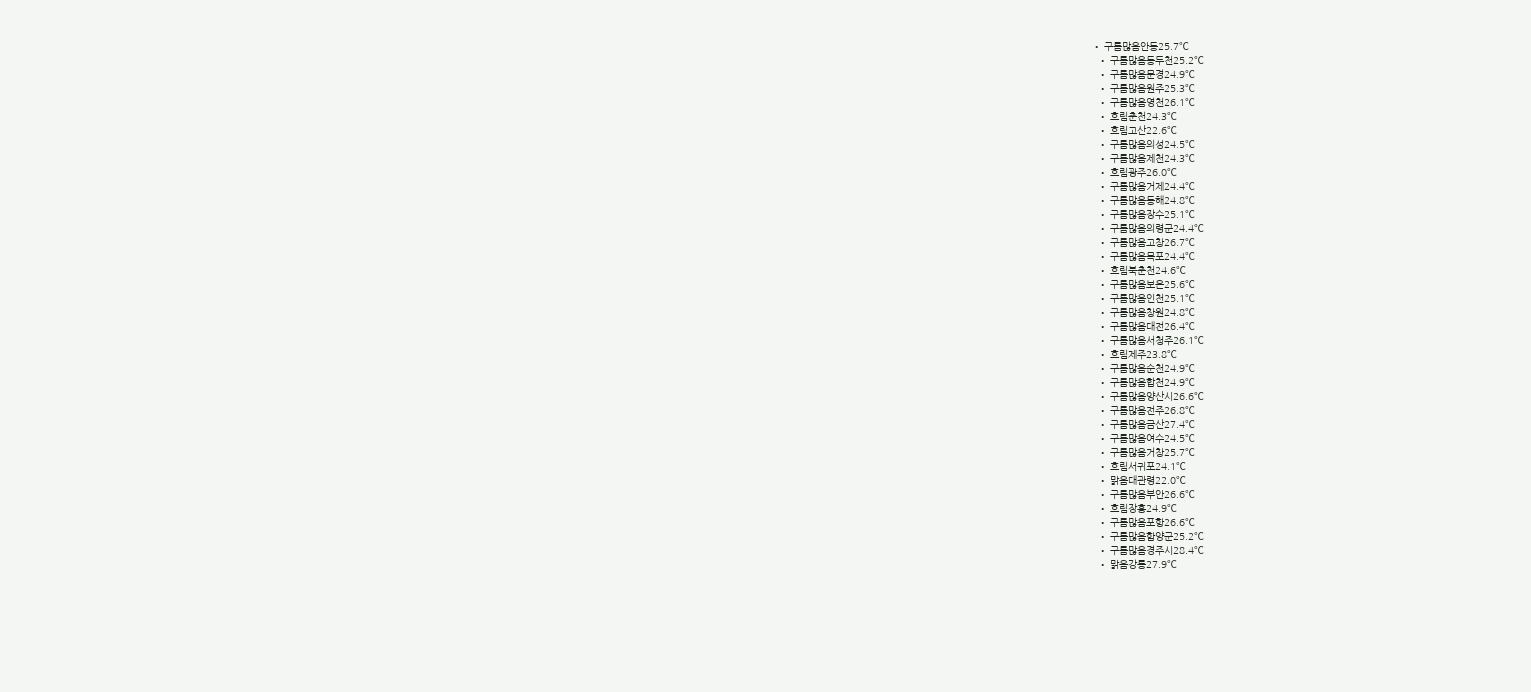• 구름많음안동25.7℃
  • 구름많음동두천25.2℃
  • 구름많음문경24.9℃
  • 구름많음원주25.3℃
  • 구름많음영천26.1℃
  • 흐림춘천24.3℃
  • 흐림고산22.6℃
  • 구름많음의성24.5℃
  • 구름많음제천24.3℃
  • 흐림광주26.0℃
  • 구름많음거제24.4℃
  • 구름많음동해24.8℃
  • 구름많음장수25.1℃
  • 구름많음의령군24.4℃
  • 구름많음고창26.7℃
  • 구름많음목포24.4℃
  • 흐림북춘천24.6℃
  • 구름많음보은25.6℃
  • 구름많음인천25.1℃
  • 구름많음창원24.8℃
  • 구름많음대전26.4℃
  • 구름많음서청주26.1℃
  • 흐림제주23.8℃
  • 구름많음순천24.9℃
  • 구름많음합천24.9℃
  • 구름많음양산시26.6℃
  • 구름많음전주26.8℃
  • 구름많음금산27.4℃
  • 구름많음여수24.5℃
  • 구름많음거창25.7℃
  • 흐림서귀포24.1℃
  • 맑음대관령22.0℃
  • 구름많음부안26.6℃
  • 흐림장흥24.9℃
  • 구름많음포항26.6℃
  • 구름많음함양군25.2℃
  • 구름많음경주시28.4℃
  • 맑음강릉27.9℃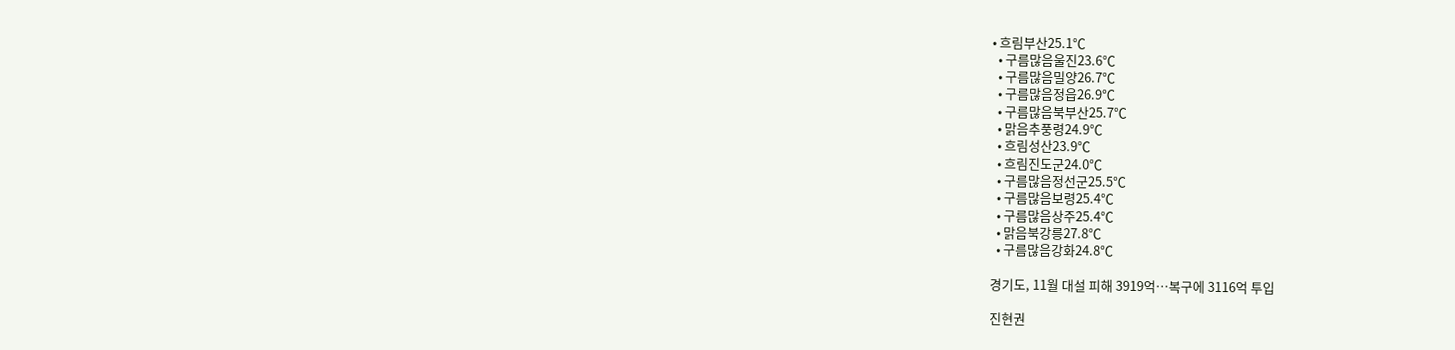• 흐림부산25.1℃
  • 구름많음울진23.6℃
  • 구름많음밀양26.7℃
  • 구름많음정읍26.9℃
  • 구름많음북부산25.7℃
  • 맑음추풍령24.9℃
  • 흐림성산23.9℃
  • 흐림진도군24.0℃
  • 구름많음정선군25.5℃
  • 구름많음보령25.4℃
  • 구름많음상주25.4℃
  • 맑음북강릉27.8℃
  • 구름많음강화24.8℃

경기도, 11월 대설 피해 3919억…복구에 3116억 투입

진현권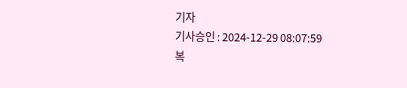기자
기사승인 : 2024-12-29 08:07:59
복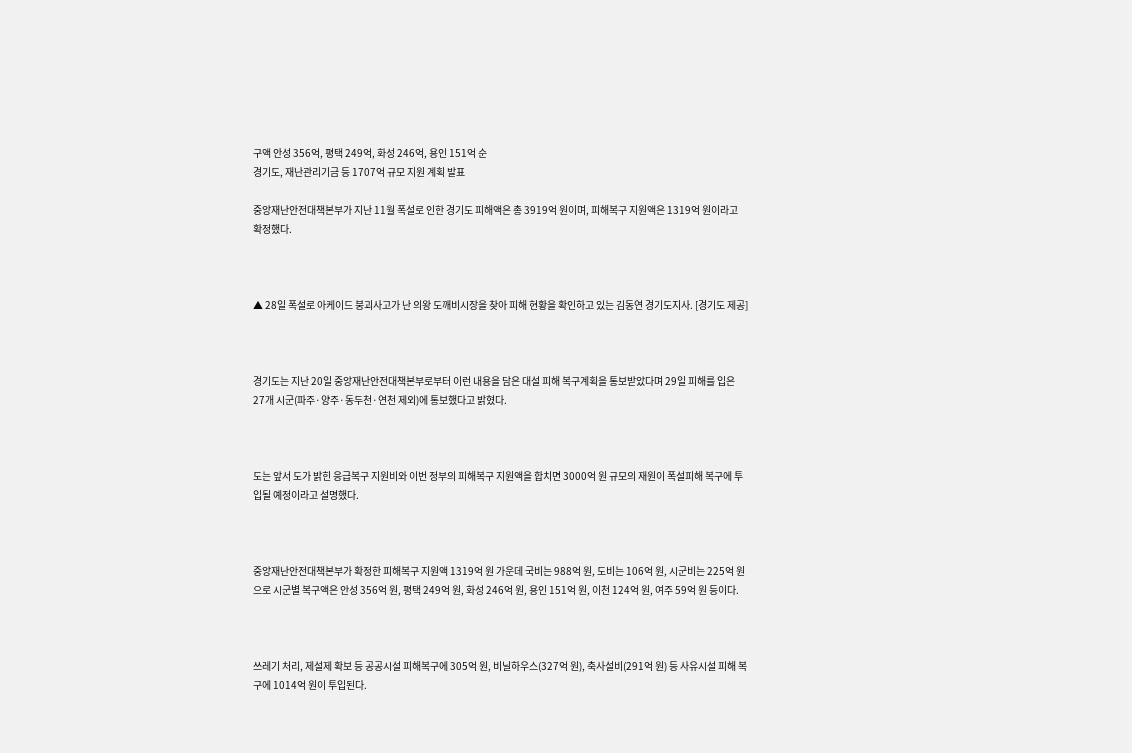구액 안성 356억, 평택 249억, 화성 246억, 용인 151억 순
경기도, 재난관리기금 등 1707억 규모 지원 계획 발표

중앙재난안전대책본부가 지난 11월 폭설로 인한 경기도 피해액은 총 3919억 원이며, 피해복구 지원액은 1319억 원이라고 확정했다.



▲ 28일 폭설로 아케이드 붕괴사고가 난 의왕 도깨비시장을 찾아 피해 현황을 확인하고 있는 김동연 경기도지사. [경기도 제공]



경기도는 지난 20일 중앙재난안전대책본부로부터 이런 내용을 담은 대설 피해 복구계획을 통보받았다며 29일 피해를 입은 27개 시군(파주·양주·동두천·연천 제외)에 통보했다고 밝혔다.



도는 앞서 도가 밝힌 응급복구 지원비와 이번 정부의 피해복구 지원액을 합치면 3000억 원 규모의 재원이 폭설피해 복구에 투입될 예정이라고 설명했다.



중앙재난안전대책본부가 확정한 피해복구 지원액 1319억 원 가운데 국비는 988억 원, 도비는 106억 원, 시군비는 225억 원으로 시군별 복구액은 안성 356억 원, 평택 249억 원, 화성 246억 원, 용인 151억 원, 이천 124억 원, 여주 59억 원 등이다.



쓰레기 처리, 제설제 확보 등 공공시설 피해복구에 305억 원, 비닐하우스(327억 원), 축사설비(291억 원) 등 사유시설 피해 복구에 1014억 원이 투입된다.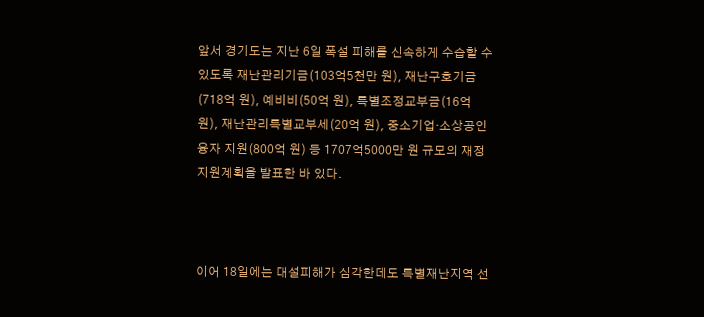앞서 경기도는 지난 6일 폭설 피해를 신속하게 수습할 수 있도록 재난관리기금(103억5천만 원), 재난구호기금(718억 원), 예비비(50억 원), 특별조정교부금(16억 원), 재난관리특별교부세(20억 원), 중소기업·소상공인 융자 지원(800억 원) 등 1707억5000만 원 규모의 재정 지원계획을 발표한 바 있다.



이어 18일에는 대설피해가 심각한데도 특별재난지역 선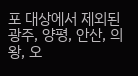포 대상에서 제외된 광주, 양평, 안산, 의왕, 오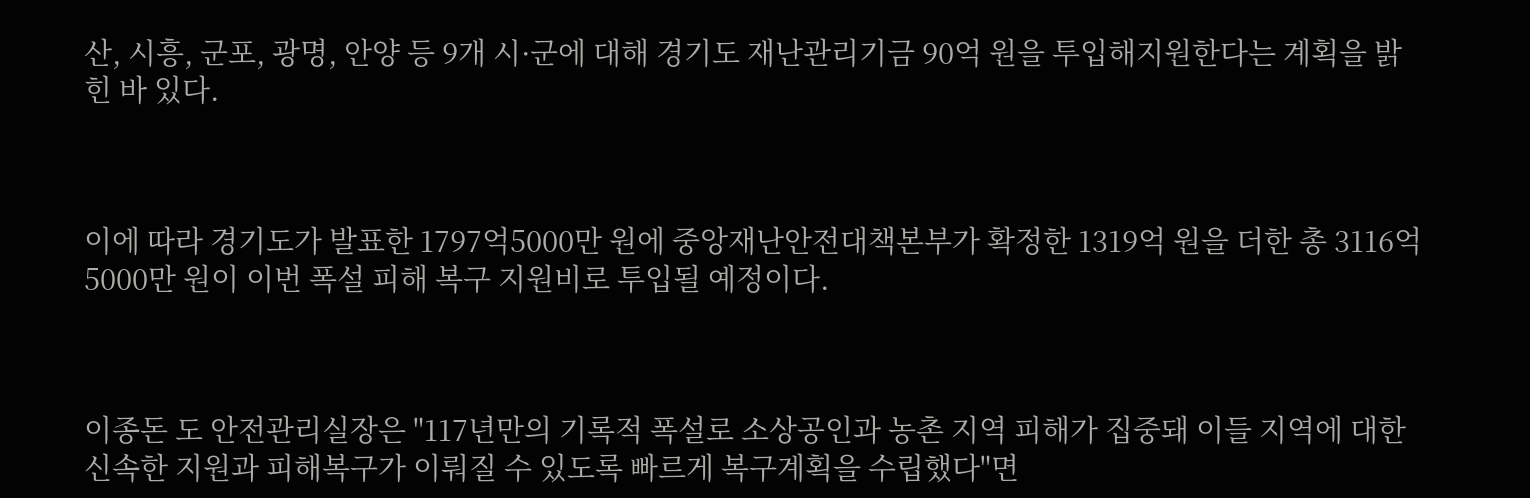산, 시흥, 군포, 광명, 안양 등 9개 시·군에 대해 경기도 재난관리기금 90억 원을 투입해지원한다는 계획을 밝힌 바 있다.



이에 따라 경기도가 발표한 1797억5000만 원에 중앙재난안전대책본부가 확정한 1319억 원을 더한 총 3116억5000만 원이 이번 폭설 피해 복구 지원비로 투입될 예정이다.



이종돈 도 안전관리실장은 "117년만의 기록적 폭설로 소상공인과 농촌 지역 피해가 집중돼 이들 지역에 대한 신속한 지원과 피해복구가 이뤄질 수 있도록 빠르게 복구계획을 수립했다"면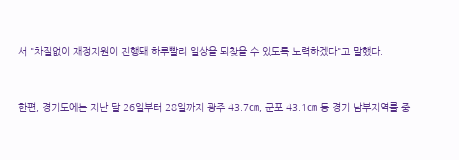서 "차질없이 재정지원이 진행돼 하루빨리 일상을 되찾을 수 있도록 노력하겠다"고 말했다.



한편, 경기도에는 지난 달 26일부터 28일까지 광주 43.7㎝, 군포 43.1㎝ 등 경기 남부지역를 중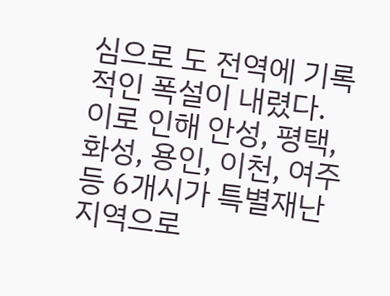심으로 도 전역에 기록적인 폭설이 내렸다. 이로 인해 안성, 평택, 화성, 용인, 이천, 여주 등 6개시가 특별재난지역으로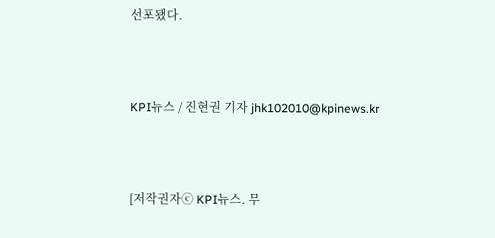선포됐다.



KPI뉴스 / 진현권 기자 jhk102010@kpinews.kr



[저작권자ⓒ KPI뉴스. 무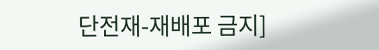단전재-재배포 금지]